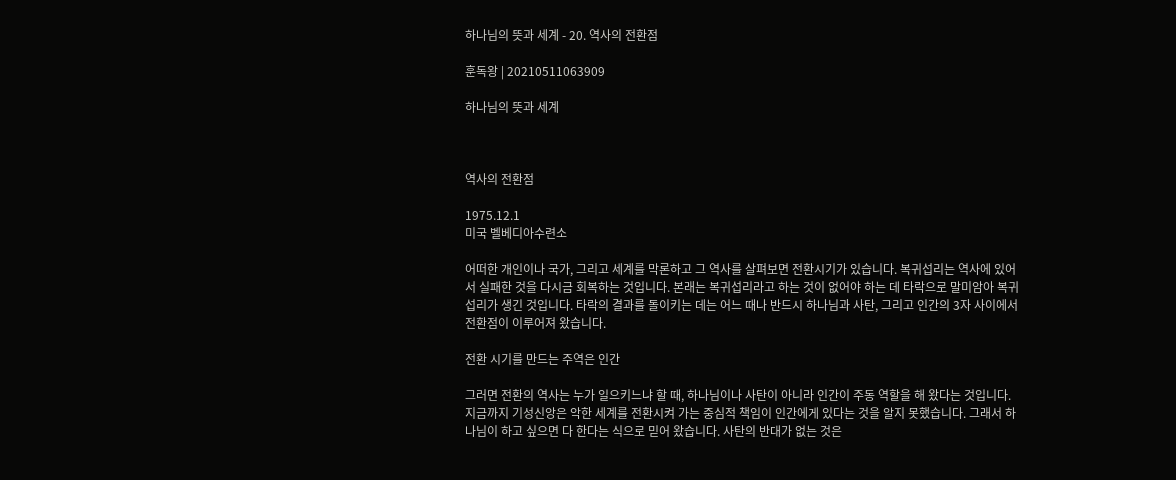하나님의 뜻과 세계 - 20. 역사의 전환점

훈독왕 | 20210511063909

하나님의 뜻과 세계



역사의 전환점

1975.12.1
미국 벨베디아수련소

어떠한 개인이나 국가, 그리고 세계를 막론하고 그 역사를 살펴보면 전환시기가 있습니다. 복귀섭리는 역사에 있어서 실패한 것을 다시금 회복하는 것입니다. 본래는 복귀섭리라고 하는 것이 없어야 하는 데 타락으로 말미암아 복귀섭리가 생긴 것입니다. 타락의 결과를 돌이키는 데는 어느 때나 반드시 하나님과 사탄, 그리고 인간의 3자 사이에서 전환점이 이루어져 왔습니다.

전환 시기를 만드는 주역은 인간

그러면 전환의 역사는 누가 일으키느냐 할 때, 하나님이나 사탄이 아니라 인간이 주동 역할을 해 왔다는 것입니다. 지금까지 기성신앙은 악한 세계를 전환시켜 가는 중심적 책임이 인간에게 있다는 것을 알지 못했습니다. 그래서 하나님이 하고 싶으면 다 한다는 식으로 믿어 왔습니다. 사탄의 반대가 없는 것은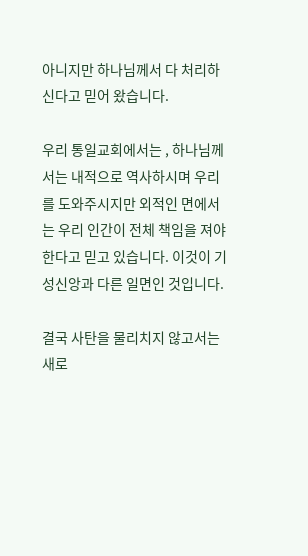아니지만 하나님께서 다 처리하신다고 믿어 왔습니다.

우리 통일교회에서는 , 하나님께서는 내적으로 역사하시며 우리를 도와주시지만 외적인 면에서는 우리 인간이 전체 책임을 져야 한다고 믿고 있습니다. 이것이 기성신앙과 다른 일면인 것입니다.

결국 사탄을 물리치지 않고서는 새로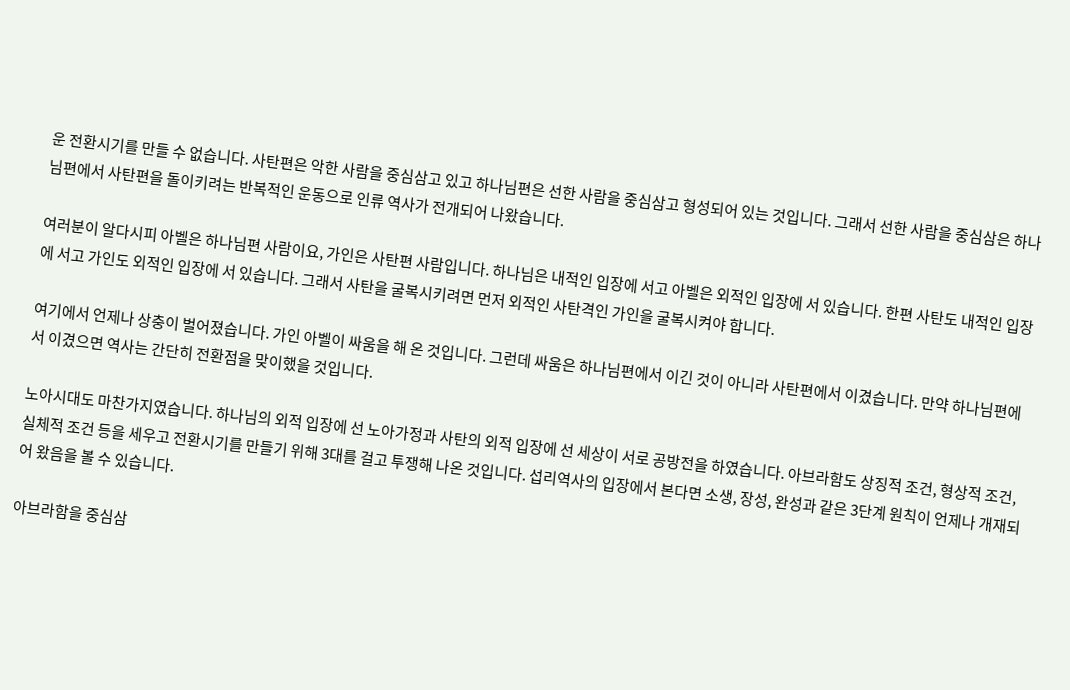운 전환시기를 만들 수 없습니다. 사탄편은 악한 사람을 중심삼고 있고 하나님편은 선한 사람을 중심삼고 형성되어 있는 것입니다. 그래서 선한 사람을 중심삼은 하나님편에서 사탄편을 돌이키려는 반복적인 운동으로 인류 역사가 전개되어 나왔습니다.

여러분이 알다시피 아벨은 하나님편 사람이요, 가인은 사탄편 사람입니다. 하나님은 내적인 입장에 서고 아벨은 외적인 입장에 서 있습니다. 한편 사탄도 내적인 입장에 서고 가인도 외적인 입장에 서 있습니다. 그래서 사탄을 굴복시키려면 먼저 외적인 사탄격인 가인을 굴복시켜야 합니다.

여기에서 언제나 상충이 벌어졌습니다. 가인 아벨이 싸움을 해 온 것입니다. 그런데 싸움은 하나님편에서 이긴 것이 아니라 사탄편에서 이겼습니다. 만약 하나님편에서 이겼으면 역사는 간단히 전환점을 맞이했을 것입니다.

노아시대도 마찬가지였습니다. 하나님의 외적 입장에 선 노아가정과 사탄의 외적 입장에 선 세상이 서로 공방전을 하였습니다. 아브라함도 상징적 조건, 형상적 조건, 실체적 조건 등을 세우고 전환시기를 만들기 위해 3대를 걸고 투쟁해 나온 것입니다. 섭리역사의 입장에서 본다면 소생, 장성, 완성과 같은 3단계 원칙이 언제나 개재되어 왔음을 볼 수 있습니다.

아브라함을 중심삼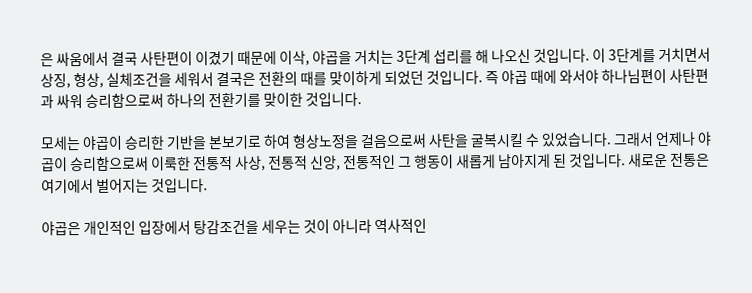은 싸움에서 결국 사탄편이 이겼기 때문에 이삭, 야곱을 거치는 3단계 섭리를 해 나오신 것입니다. 이 3단계를 거치면서 상징, 형상, 실체조건을 세워서 결국은 전환의 때를 맞이하게 되었던 것입니다. 즉 야곱 때에 와서야 하나님편이 사탄편과 싸워 승리함으로써 하나의 전환기를 맞이한 것입니다.

모세는 야곱이 승리한 기반을 본보기로 하여 형상노정을 걸음으로써 사탄을 굴복시킬 수 있었습니다. 그래서 언제나 야곱이 승리함으로써 이룩한 전통적 사상, 전통적 신앙, 전통적인 그 행동이 새롭게 남아지게 된 것입니다. 새로운 전통은 여기에서 벌어지는 것입니다.

야곱은 개인적인 입장에서 탕감조건을 세우는 것이 아니라 역사적인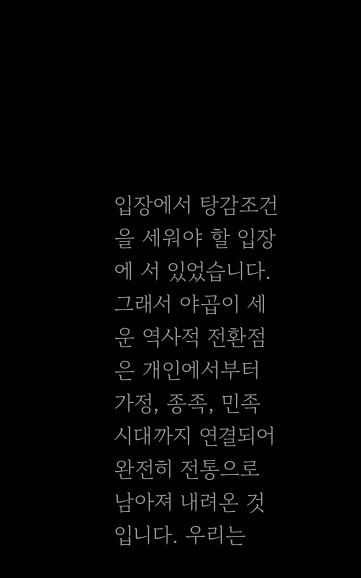입장에서 탕감조건을 세워야 할 입장에 서 있었습니다. 그래서 야곱이 세운 역사적 전환점은 개인에서부터 가정, 종족, 민족 시대까지 연결되어 완전히 전통으로 남아져 내려온 것입니다. 우리는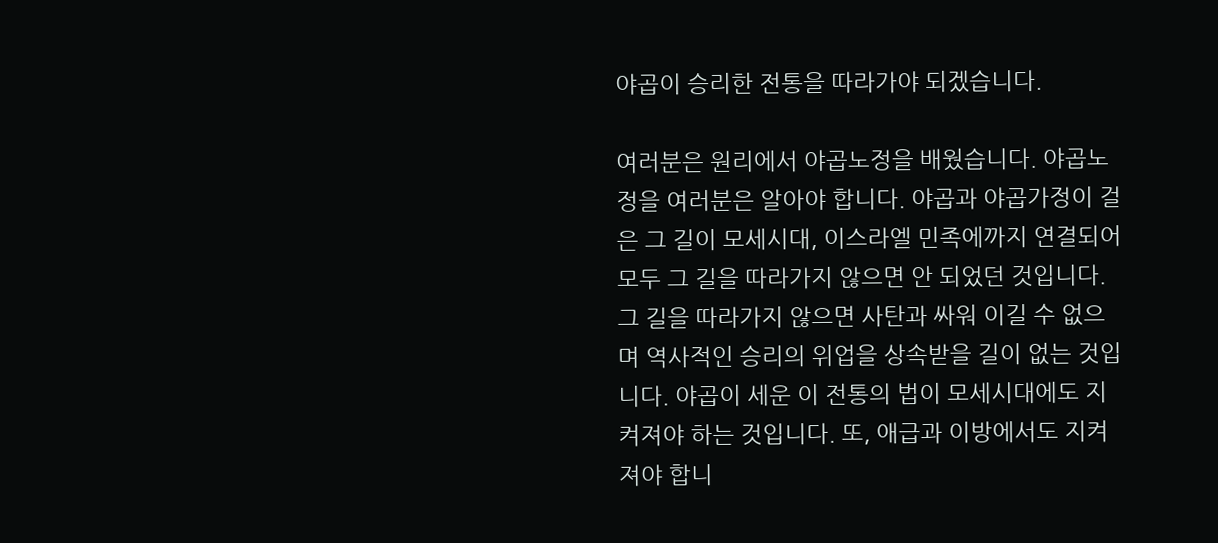야곱이 승리한 전통을 따라가야 되겠습니다.

여러분은 원리에서 야곱노정을 배웠습니다. 야곱노정을 여러분은 알아야 합니다. 야곱과 야곱가정이 걸은 그 길이 모세시대, 이스라엘 민족에까지 연결되어 모두 그 길을 따라가지 않으면 안 되었던 것입니다. 그 길을 따라가지 않으면 사탄과 싸워 이길 수 없으며 역사적인 승리의 위업을 상속받을 길이 없는 것입니다. 야곱이 세운 이 전통의 법이 모세시대에도 지켜져야 하는 것입니다. 또, 애급과 이방에서도 지켜져야 합니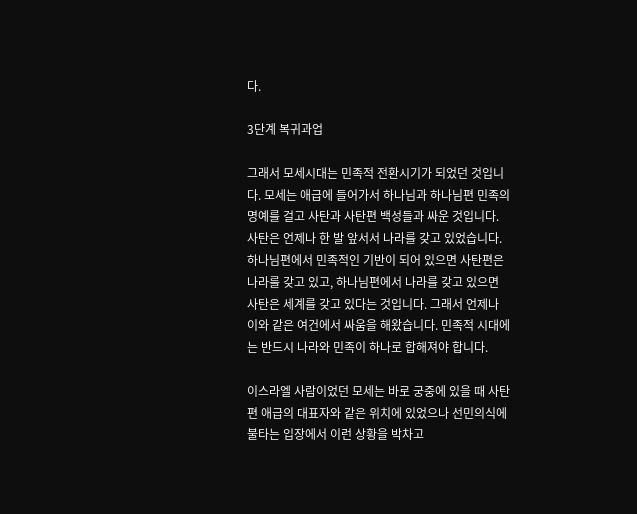다.

3단계 복귀과업

그래서 모세시대는 민족적 전환시기가 되었던 것입니다. 모세는 애급에 들어가서 하나님과 하나님편 민족의 명예를 걸고 사탄과 사탄편 백성들과 싸운 것입니다. 사탄은 언제나 한 발 앞서서 나라를 갖고 있었습니다. 하나님편에서 민족적인 기반이 되어 있으면 사탄편은 나라를 갖고 있고, 하나님편에서 나라를 갖고 있으면 사탄은 세계를 갖고 있다는 것입니다. 그래서 언제나 이와 같은 여건에서 싸움을 해왔습니다. 민족적 시대에는 반드시 나라와 민족이 하나로 합해져야 합니다.

이스라엘 사람이었던 모세는 바로 궁중에 있을 때 사탄편 애급의 대표자와 같은 위치에 있었으나 선민의식에 불타는 입장에서 이런 상황을 박차고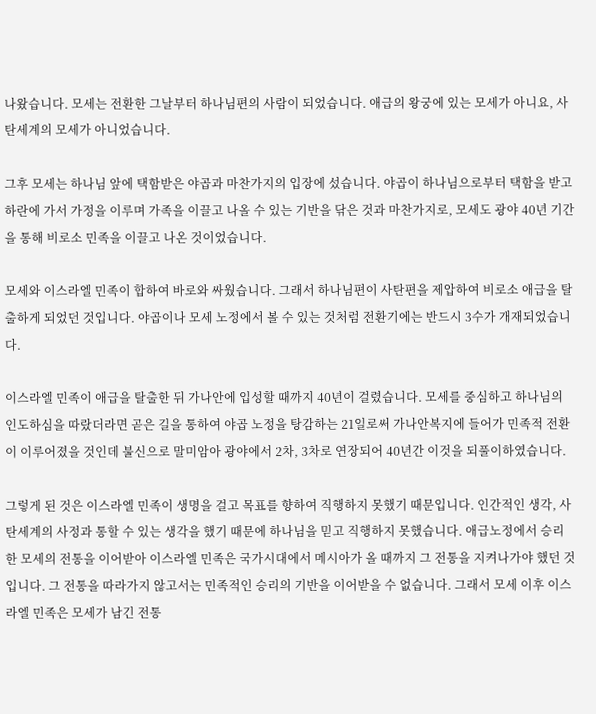나왔습니다. 모세는 전환한 그날부터 하나님편의 사람이 되었습니다. 애급의 왕궁에 있는 모세가 아니요, 사탄세계의 모세가 아니었습니다.

그후 모세는 하나님 앞에 택함받은 야곱과 마찬가지의 입장에 섰습니다. 야곱이 하나님으로부터 택함을 받고 하란에 가서 가정을 이루며 가족을 이끌고 나올 수 있는 기반을 닦은 것과 마찬가지로, 모세도 광야 40년 기간을 통해 비로소 민족을 이끌고 나온 것이었습니다.

모세와 이스라엘 민족이 합하여 바로와 싸웠습니다. 그래서 하나님편이 사탄편을 제압하여 비로소 애급을 탈출하게 되었던 것입니다. 야곱이나 모세 노정에서 볼 수 있는 것처럼 전환기에는 반드시 3수가 개재되었습니다.

이스라엘 민족이 애급을 탈출한 뒤 가나안에 입성할 때까지 40년이 걸렸습니다. 모세를 중심하고 하나님의 인도하심을 따랐더라면 곧은 길을 통하여 야곱 노정을 탕감하는 21일로써 가나안복지에 들어가 민족적 전환이 이루어졌을 것인데 불신으로 말미암아 광야에서 2차, 3차로 연장되어 40년간 이것을 되풀이하였습니다.

그렇게 된 것은 이스라엘 민족이 생명을 걸고 목표를 향하여 직행하지 못했기 때문입니다. 인간적인 생각, 사탄세계의 사정과 통할 수 있는 생각을 했기 때문에 하나님을 믿고 직행하지 못했습니다. 애급노정에서 승리한 모세의 전통을 이어받아 이스라엘 민족은 국가시대에서 메시아가 올 때까지 그 전통을 지켜나가야 했던 것입니다. 그 전통을 따라가지 않고서는 민족적인 승리의 기반을 이어받을 수 없습니다. 그래서 모세 이후 이스라엘 민족은 모세가 남긴 전통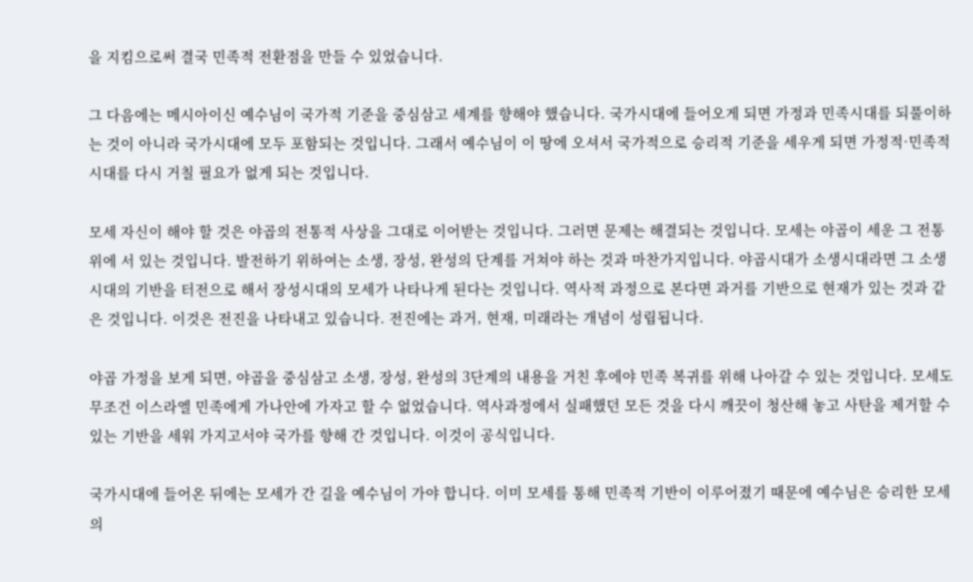을 지킴으로써 결국 민족적 전환점을 만들 수 있었습니다.

그 다음에는 메시아이신 예수님이 국가적 기준을 중심삼고 세계를 향해야 했습니다. 국가시대에 들어오게 되면 가정과 민족시대를 되풀이하는 것이 아니라 국가시대에 모두 포함되는 것입니다. 그래서 예수님이 이 땅에 오셔서 국가적으로 승리적 기준을 세우게 되면 가정적·민족적 시대를 다시 거칠 필요가 없게 되는 것입니다.

모세 자신이 해야 할 것은 야곱의 전통적 사상을 그대로 이어받는 것입니다. 그러면 문제는 해결되는 것입니다. 모세는 야곱이 세운 그 전통 위에 서 있는 것입니다. 발전하기 위하여는 소생, 장성, 완성의 단계를 거쳐야 하는 것과 마찬가지입니다. 야곱시대가 소생시대라면 그 소생시대의 기반을 터전으로 해서 장성시대의 모세가 나타나게 된다는 것입니다. 역사적 과정으로 본다면 과거를 기반으로 현재가 있는 것과 같은 것입니다. 이것은 전진을 나타내고 있습니다. 전진에는 과거, 현재, 미래라는 개념이 성립됩니다.

야곱 가정을 보게 되면, 야곱을 중심삼고 소생, 장성, 완성의 3단계의 내용을 거친 후에야 민족 복귀를 위해 나아갈 수 있는 것입니다. 모세도 무조건 이스라엘 민족에게 가나안에 가자고 할 수 없었습니다. 역사과정에서 실패했던 모든 것을 다시 깨끗이 청산해 놓고 사탄을 제거할 수 있는 기반을 세워 가지고서야 국가를 향해 간 것입니다. 이것이 공식입니다.

국가시대에 들어온 뒤에는 모세가 간 길을 예수님이 가야 합니다. 이미 모세를 통해 민족적 기반이 이루어졌기 때문에 예수님은 승리한 모세의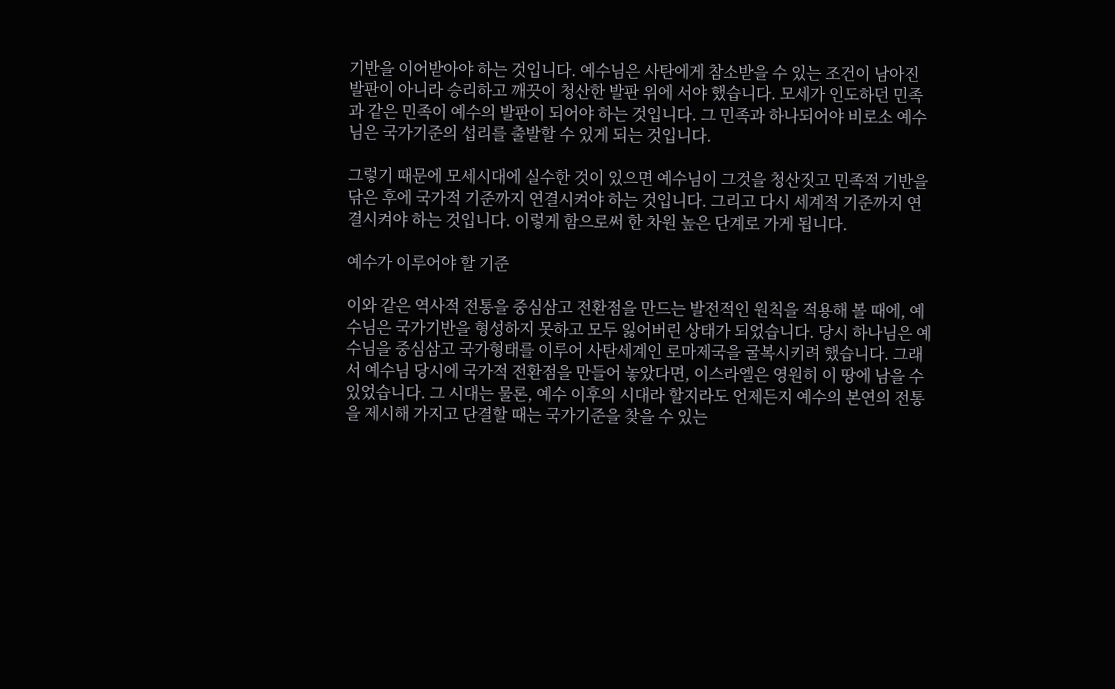기반을 이어받아야 하는 것입니다. 예수님은 사탄에게 참소받을 수 있는 조건이 남아진 발판이 아니라 승리하고 깨끗이 청산한 발판 위에 서야 했습니다. 모세가 인도하던 민족과 같은 민족이 예수의 발판이 되어야 하는 것입니다. 그 민족과 하나되어야 비로소 예수님은 국가기준의 섭리를 출발할 수 있게 되는 것입니다.

그렇기 때문에 모세시대에 실수한 것이 있으면 예수님이 그것을 청산짓고 민족적 기반을 닦은 후에 국가적 기준까지 연결시켜야 하는 것입니다. 그리고 다시 세계적 기준까지 연결시켜야 하는 것입니다. 이렇게 함으로써 한 차원 높은 단계로 가게 됩니다.

예수가 이루어야 할 기준

이와 같은 역사적 전통을 중심삼고 전환점을 만드는 발전적인 원칙을 적용해 볼 때에, 예수님은 국가기반을 형성하지 못하고 모두 잃어버린 상태가 되었습니다. 당시 하나님은 예수님을 중심삼고 국가형태를 이루어 사탄세계인 로마제국을 굴복시키려 했습니다. 그래서 예수님 당시에 국가적 전환점을 만들어 놓았다면, 이스라엘은 영원히 이 땅에 남을 수 있었습니다. 그 시대는 물론, 예수 이후의 시대라 할지라도 언제든지 예수의 본연의 전통을 제시해 가지고 단결할 때는 국가기준을 찾을 수 있는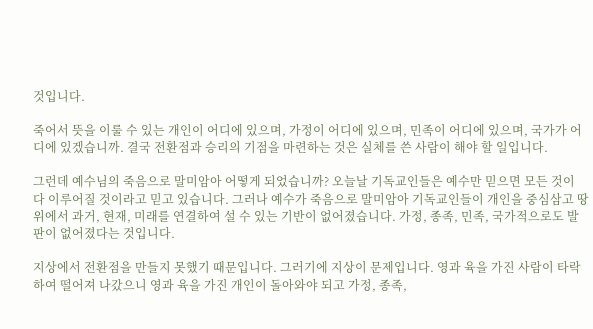것입니다.

죽어서 뜻을 이룰 수 있는 개인이 어디에 있으며, 가정이 어디에 있으며, 민족이 어디에 있으며, 국가가 어디에 있겠습니까. 결국 전환점과 승리의 기점을 마련하는 것은 실체를 쓴 사람이 해야 할 일입니다.

그런데 예수님의 죽음으로 말미암아 어떻게 되었습니까? 오늘날 기독교인들은 예수만 믿으면 모든 것이 다 이루어질 것이라고 믿고 있습니다. 그러나 예수가 죽음으로 말미암아 기독교인들이 개인을 중심삼고 땅 위에서 과거, 현재, 미래를 연결하여 설 수 있는 기반이 없어졌습니다. 가정, 종족, 민족, 국가적으로도 발판이 없어졌다는 것입니다.

지상에서 전환점을 만들지 못했기 때문입니다. 그러기에 지상이 문제입니다. 영과 육을 가진 사람이 타락하여 떨어져 나갔으니 영과 육을 가진 개인이 돌아와야 되고 가정, 종족,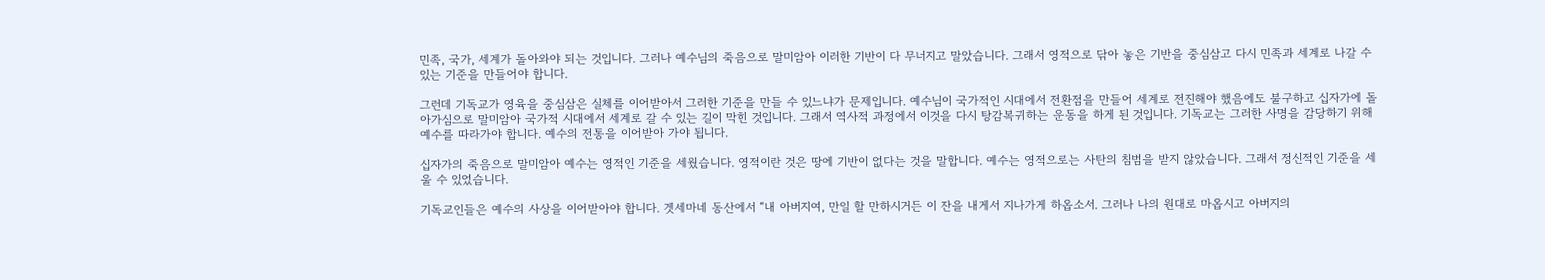민족, 국가, 세계가 돌아와야 되는 것입니다. 그러나 예수님의 죽음으로 말미암아 이러한 기반이 다 무너지고 말았습니다. 그래서 영적으로 닦아 놓은 기반을 중심삼고 다시 민족과 세계로 나갈 수 있는 기준을 만들어야 합니다.

그런데 기독교가 영육을 중심삼은 실체를 이어받아서 그러한 기준을 만들 수 있느냐가 문제입니다. 예수님이 국가적인 시대에서 전환점을 만들어 세계로 전진해야 했음에도 불구하고 십자가에 돌아가심으로 말미암아 국가적 시대에서 세계로 갈 수 있는 길이 막힌 것입니다. 그래서 역사적 과정에서 이것을 다시 탕감복귀하는 운동을 하게 된 것입니다. 기독교는 그러한 사명을 감당하기 위해 예수를 따라가야 합니다. 예수의 전통을 이어받아 가야 됩니다.

십자가의 죽음으로 말미암아 예수는 영적인 기준을 세웠습니다. 영적이란 것은 땅에 기반이 없다는 것을 말합니다. 예수는 영적으로는 사탄의 침범을 받지 않았습니다. 그래서 정신적인 기준을 세울 수 있었습니다.

기독교인들은 예수의 사상을 이어받아야 합니다. 겟세마네 동산에서 “내 아버지여, 만일 할 만하시거든 이 잔을 내게서 지나가게 하옵소서. 그러나 나의 원대로 마옵시고 아버지의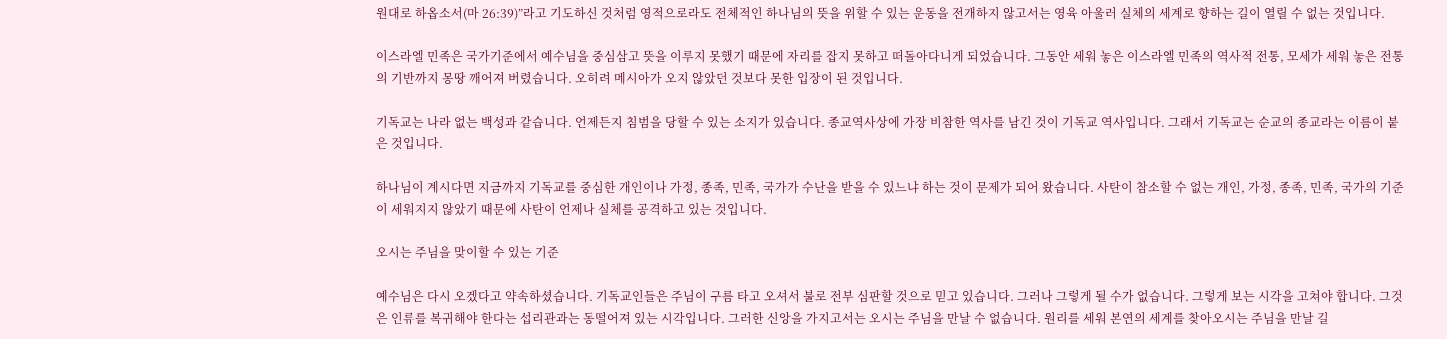원대로 하옵소서(마 26:39)”라고 기도하신 것처럼 영적으로라도 전체적인 하나님의 뜻을 위할 수 있는 운동을 전개하지 않고서는 영육 아울러 실체의 세계로 향하는 길이 열릴 수 없는 것입니다.

이스라엘 민족은 국가기준에서 예수님을 중심삼고 뜻을 이루지 못했기 때문에 자리를 잡지 못하고 떠돌아다니게 되었습니다. 그동안 세워 놓은 이스라엘 민족의 역사적 전통, 모세가 세워 놓은 전통의 기반까지 몽땅 깨어져 버렸습니다. 오히려 메시아가 오지 않았던 것보다 못한 입장이 된 것입니다.

기독교는 나라 없는 백성과 같습니다. 언제든지 침범을 당할 수 있는 소지가 있습니다. 종교역사상에 가장 비참한 역사를 남긴 것이 기독교 역사입니다. 그래서 기독교는 순교의 종교라는 이름이 붙은 것입니다.

하나님이 계시다면 지금까지 기독교를 중심한 개인이나 가정, 종족, 민족, 국가가 수난을 받을 수 있느냐 하는 것이 문제가 되어 왔습니다. 사탄이 참소할 수 없는 개인, 가정, 종족, 민족, 국가의 기준이 세워지지 않았기 때문에 사탄이 언제나 실체를 공격하고 있는 것입니다.

오시는 주님을 맞이할 수 있는 기준

예수님은 다시 오겠다고 약속하셨습니다. 기독교인들은 주님이 구름 타고 오셔서 불로 전부 심판할 것으로 믿고 있습니다. 그러나 그렇게 될 수가 없습니다. 그렇게 보는 시각을 고쳐야 합니다. 그것은 인류를 복귀해야 한다는 섭리관과는 동떨어져 있는 시각입니다. 그러한 신앙을 가지고서는 오시는 주님을 만날 수 없습니다. 원리를 세워 본연의 세계를 찾아오시는 주님을 만날 길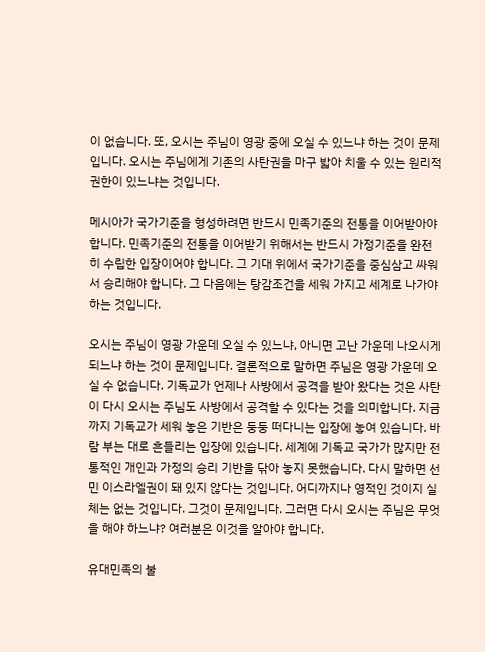이 없습니다. 또, 오시는 주님이 영광 중에 오실 수 있느냐 하는 것이 문제입니다. 오시는 주님에게 기존의 사탄권을 마구 밟아 치울 수 있는 원리적 권한이 있느냐는 것입니다.

메시아가 국가기준을 형성하려면 반드시 민족기준의 전통을 이어받아야 합니다. 민족기준의 전통을 이어받기 위해서는 반드시 가정기준을 완전히 수립한 입장이어야 합니다. 그 기대 위에서 국가기준을 중심삼고 싸워서 승리해야 합니다. 그 다음에는 탕감조건을 세워 가지고 세계로 나가야 하는 것입니다.

오시는 주님이 영광 가운데 오실 수 있느냐, 아니면 고난 가운데 나오시게 되느냐 하는 것이 문제입니다. 결론적으로 말하면 주님은 영광 가운데 오실 수 없습니다. 기독교가 언제나 사방에서 공격을 받아 왔다는 것은 사탄이 다시 오시는 주님도 사방에서 공격할 수 있다는 것을 의미합니다. 지금까지 기독교가 세워 놓은 기반은 둥둥 떠다니는 입장에 놓여 있습니다. 바람 부는 대로 흔들리는 입장에 있습니다. 세계에 기독교 국가가 많지만 전통적인 개인과 가정의 승리 기반을 닦아 놓지 못했습니다. 다시 말하면 선민 이스라엘권이 돼 있지 않다는 것입니다. 어디까지나 영적인 것이지 실체는 없는 것입니다. 그것이 문제입니다. 그러면 다시 오시는 주님은 무엇을 해야 하느냐? 여러분은 이것을 알아야 합니다.

유대민족의 불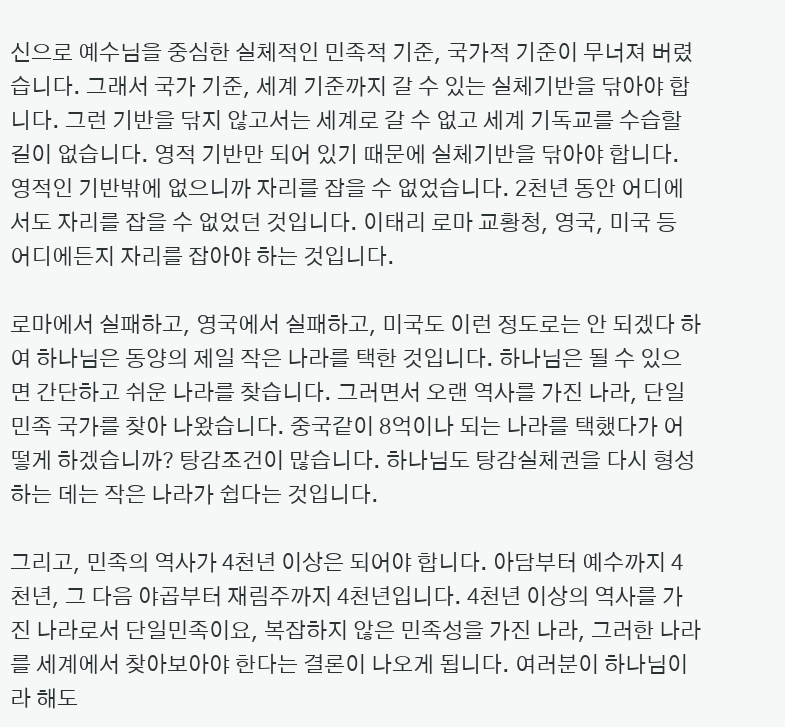신으로 예수님을 중심한 실체적인 민족적 기준, 국가적 기준이 무너져 버렸습니다. 그래서 국가 기준, 세계 기준까지 갈 수 있는 실체기반을 닦아야 합니다. 그런 기반을 닦지 않고서는 세계로 갈 수 없고 세계 기독교를 수습할 길이 없습니다. 영적 기반만 되어 있기 때문에 실체기반을 닦아야 합니다. 영적인 기반밖에 없으니까 자리를 잡을 수 없었습니다. 2천년 동안 어디에서도 자리를 잡을 수 없었던 것입니다. 이태리 로마 교황청, 영국, 미국 등 어디에든지 자리를 잡아야 하는 것입니다.

로마에서 실패하고, 영국에서 실패하고, 미국도 이런 정도로는 안 되겠다 하여 하나님은 동양의 제일 작은 나라를 택한 것입니다. 하나님은 될 수 있으면 간단하고 쉬운 나라를 찾습니다. 그러면서 오랜 역사를 가진 나라, 단일민족 국가를 찾아 나왔습니다. 중국같이 8억이나 되는 나라를 택했다가 어떻게 하겠습니까? 탕감조건이 많습니다. 하나님도 탕감실체권을 다시 형성하는 데는 작은 나라가 쉽다는 것입니다.

그리고, 민족의 역사가 4천년 이상은 되어야 합니다. 아담부터 예수까지 4천년, 그 다음 야곱부터 재림주까지 4천년입니다. 4천년 이상의 역사를 가진 나라로서 단일민족이요, 복잡하지 않은 민족성을 가진 나라, 그러한 나라를 세계에서 찾아보아야 한다는 결론이 나오게 됩니다. 여러분이 하나님이라 해도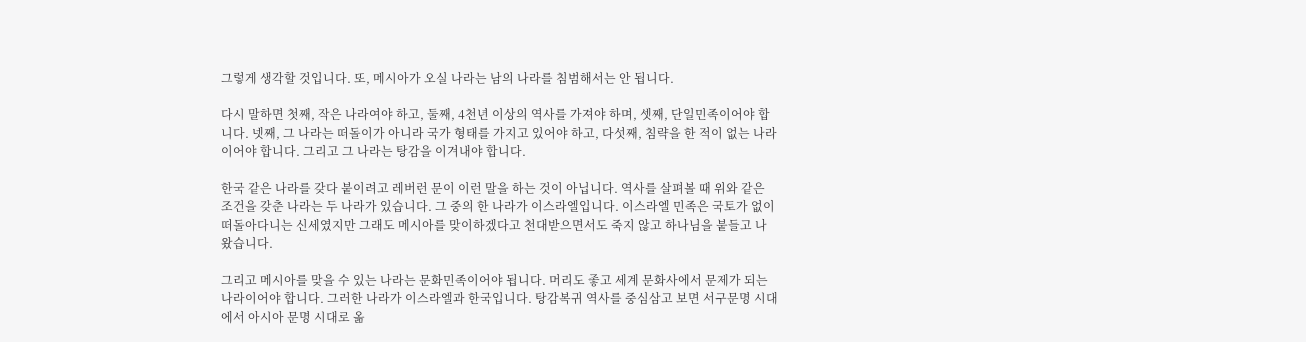그렇게 생각할 것입니다. 또, 메시아가 오실 나라는 남의 나라를 침범해서는 안 됩니다.

다시 말하면 첫째, 작은 나라여야 하고, 둘째, 4천년 이상의 역사를 가져야 하며, 셋째, 단일민족이어야 합니다. 넷째, 그 나라는 떠돌이가 아니라 국가 형태를 가지고 있어야 하고, 다섯째, 침략을 한 적이 없는 나라이어야 합니다. 그리고 그 나라는 탕감을 이겨내야 합니다.

한국 같은 나라를 갖다 붙이려고 레버런 문이 이런 말을 하는 것이 아닙니다. 역사를 살펴볼 때 위와 같은 조건을 갖춘 나라는 두 나라가 있습니다. 그 중의 한 나라가 이스라엘입니다. 이스라엘 민족은 국토가 없이 떠돌아다니는 신세였지만 그래도 메시아를 맞이하겠다고 천대받으면서도 죽지 않고 하나님을 붙들고 나왔습니다.

그리고 메시아를 맞을 수 있는 나라는 문화민족이어야 됩니다. 머리도 좋고 세계 문화사에서 문제가 되는 나라이어야 합니다. 그러한 나라가 이스라엘과 한국입니다. 탕감복귀 역사를 중심삼고 보면 서구문명 시대에서 아시아 문명 시대로 옮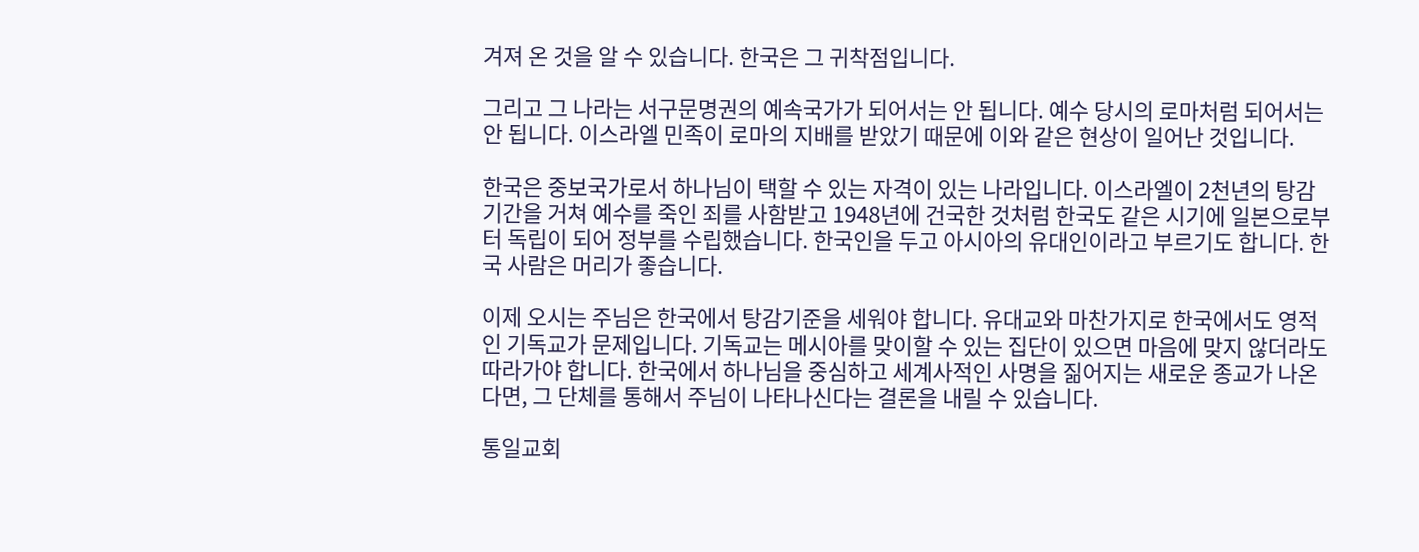겨져 온 것을 알 수 있습니다. 한국은 그 귀착점입니다.

그리고 그 나라는 서구문명권의 예속국가가 되어서는 안 됩니다. 예수 당시의 로마처럼 되어서는 안 됩니다. 이스라엘 민족이 로마의 지배를 받았기 때문에 이와 같은 현상이 일어난 것입니다.

한국은 중보국가로서 하나님이 택할 수 있는 자격이 있는 나라입니다. 이스라엘이 2천년의 탕감기간을 거쳐 예수를 죽인 죄를 사함받고 1948년에 건국한 것처럼 한국도 같은 시기에 일본으로부터 독립이 되어 정부를 수립했습니다. 한국인을 두고 아시아의 유대인이라고 부르기도 합니다. 한국 사람은 머리가 좋습니다.

이제 오시는 주님은 한국에서 탕감기준을 세워야 합니다. 유대교와 마찬가지로 한국에서도 영적인 기독교가 문제입니다. 기독교는 메시아를 맞이할 수 있는 집단이 있으면 마음에 맞지 않더라도 따라가야 합니다. 한국에서 하나님을 중심하고 세계사적인 사명을 짊어지는 새로운 종교가 나온다면, 그 단체를 통해서 주님이 나타나신다는 결론을 내릴 수 있습니다.

통일교회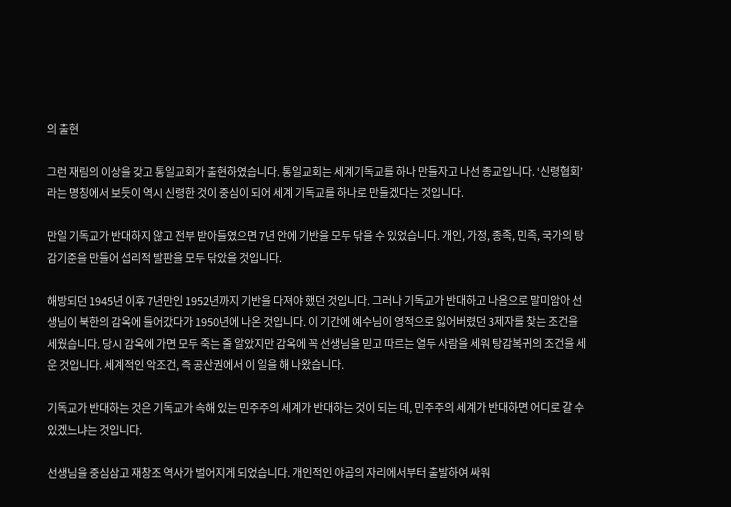의 출현

그런 재림의 이상을 갖고 통일교회가 출현하였습니다. 통일교회는 세계기독교를 하나 만들자고 나선 종교입니다. ‘신령협회’라는 명칭에서 보듯이 역시 신령한 것이 중심이 되어 세계 기독교를 하나로 만들겠다는 것입니다.

만일 기독교가 반대하지 않고 전부 받아들였으면 7년 안에 기반을 모두 닦을 수 있었습니다. 개인, 가정, 종족, 민족, 국가의 탕감기준을 만들어 섭리적 발판을 모두 닦았을 것입니다.

해방되던 1945년 이후 7년만인 1952년까지 기반을 다져야 했던 것입니다. 그러나 기독교가 반대하고 나옴으로 말미암아 선생님이 북한의 감옥에 들어갔다가 1950년에 나온 것입니다. 이 기간에 예수님이 영적으로 잃어버렸던 3제자를 찾는 조건을 세웠습니다. 당시 감옥에 가면 모두 죽는 줄 알았지만 감옥에 꼭 선생님을 믿고 따르는 열두 사람을 세워 탕감복귀의 조건을 세운 것입니다. 세계적인 악조건, 즉 공산권에서 이 일을 해 나왔습니다.

기독교가 반대하는 것은 기독교가 속해 있는 민주주의 세계가 반대하는 것이 되는 데, 민주주의 세계가 반대하면 어디로 갈 수 있겠느냐는 것입니다.

선생님을 중심삼고 재창조 역사가 벌어지게 되었습니다. 개인적인 야곱의 자리에서부터 출발하여 싸워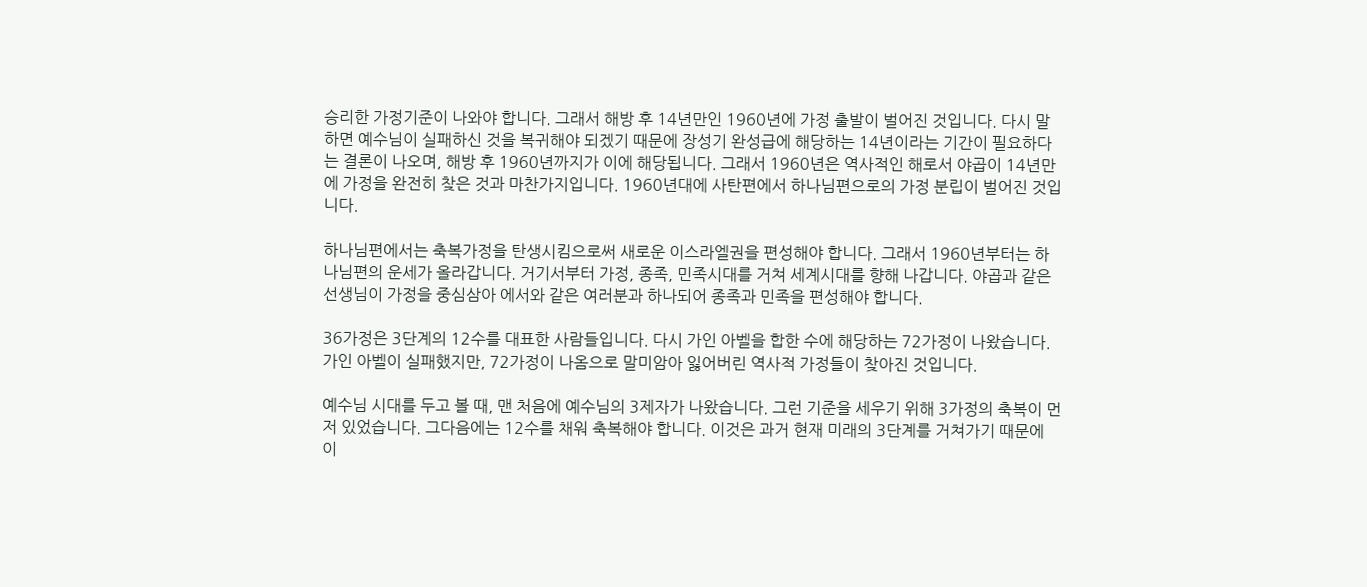승리한 가정기준이 나와야 합니다. 그래서 해방 후 14년만인 1960년에 가정 출발이 벌어진 것입니다. 다시 말하면 예수님이 실패하신 것을 복귀해야 되겠기 때문에 장성기 완성급에 해당하는 14년이라는 기간이 필요하다는 결론이 나오며, 해방 후 1960년까지가 이에 해당됩니다. 그래서 1960년은 역사적인 해로서 야곱이 14년만에 가정을 완전히 찾은 것과 마찬가지입니다. 1960년대에 사탄편에서 하나님편으로의 가정 분립이 벌어진 것입니다.

하나님편에서는 축복가정을 탄생시킴으로써 새로운 이스라엘권을 편성해야 합니다. 그래서 1960년부터는 하나님편의 운세가 올라갑니다. 거기서부터 가정, 종족, 민족시대를 거쳐 세계시대를 향해 나갑니다. 야곱과 같은 선생님이 가정을 중심삼아 에서와 같은 여러분과 하나되어 종족과 민족을 편성해야 합니다.

36가정은 3단계의 12수를 대표한 사람들입니다. 다시 가인 아벨을 합한 수에 해당하는 72가정이 나왔습니다. 가인 아벨이 실패했지만, 72가정이 나옴으로 말미암아 잃어버린 역사적 가정들이 찾아진 것입니다.

예수님 시대를 두고 볼 때, 맨 처음에 예수님의 3제자가 나왔습니다. 그런 기준을 세우기 위해 3가정의 축복이 먼저 있었습니다. 그다음에는 12수를 채워 축복해야 합니다. 이것은 과거 현재 미래의 3단계를 거쳐가기 때문에 이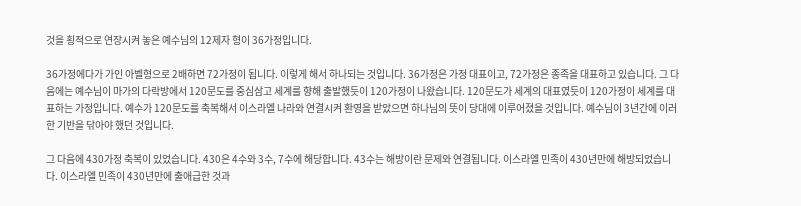것을 횡적으로 연장시켜 놓은 예수님의 12제자 형이 36가정입니다.

36가정에다가 가인 아벨형으로 2배하면 72가정이 됩니다. 이렇게 해서 하나되는 것입니다. 36가정은 가정 대표이고, 72가정은 종족을 대표하고 있습니다. 그 다음에는 예수님이 마가의 다락방에서 120문도를 중심삼고 세계를 향해 출발했듯이 120가정이 나왔습니다. 120문도가 세계의 대표였듯이 120가정이 세계를 대표하는 가정입니다. 예수가 120문도를 축복해서 이스라엘 나라와 연결시켜 환영을 받았으면 하나님의 뜻이 당대에 이루어졌을 것입니다. 예수님이 3년간에 이러한 기반을 닦아야 했던 것입니다.

그 다음에 430가정 축복이 있었습니다. 430은 4수와 3수, 7수에 해당합니다. 43수는 해방이란 문제와 연결됩니다. 이스라엘 민족이 430년만에 해방되었습니다. 이스라엘 민족이 430년만에 출애급한 것과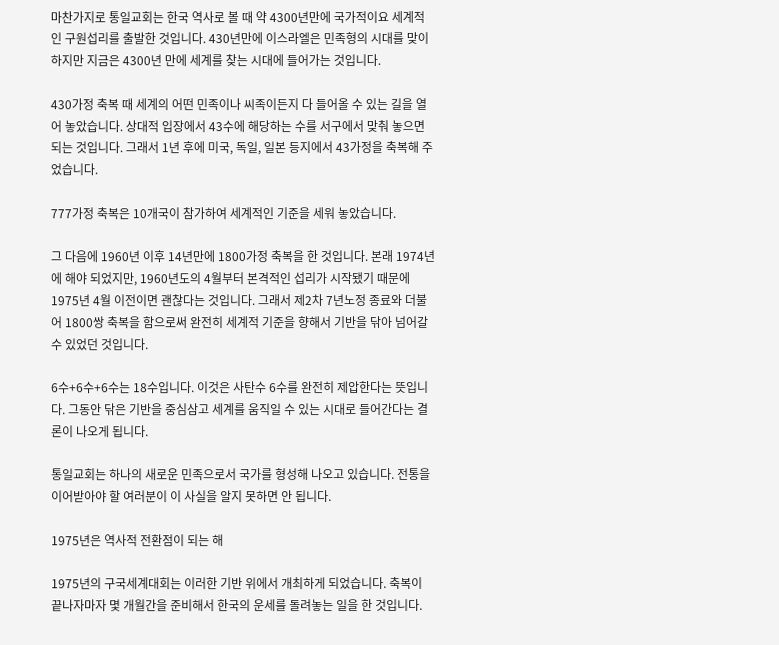마찬가지로 통일교회는 한국 역사로 볼 때 약 4300년만에 국가적이요 세계적인 구원섭리를 출발한 것입니다. 430년만에 이스라엘은 민족형의 시대를 맞이하지만 지금은 4300년 만에 세계를 찾는 시대에 들어가는 것입니다.

430가정 축복 때 세계의 어떤 민족이나 씨족이든지 다 들어올 수 있는 길을 열어 놓았습니다. 상대적 입장에서 43수에 해당하는 수를 서구에서 맞춰 놓으면 되는 것입니다. 그래서 1년 후에 미국, 독일, 일본 등지에서 43가정을 축복해 주었습니다.

777가정 축복은 10개국이 참가하여 세계적인 기준을 세워 놓았습니다.

그 다음에 1960년 이후 14년만에 1800가정 축복을 한 것입니다. 본래 1974년에 해야 되었지만, 1960년도의 4월부터 본격적인 섭리가 시작됐기 때문에 1975년 4월 이전이면 괜찮다는 것입니다. 그래서 제2차 7년노정 종료와 더불어 1800쌍 축복을 함으로써 완전히 세계적 기준을 향해서 기반을 닦아 넘어갈 수 있었던 것입니다.

6수+6수+6수는 18수입니다. 이것은 사탄수 6수를 완전히 제압한다는 뜻입니다. 그동안 닦은 기반을 중심삼고 세계를 움직일 수 있는 시대로 들어간다는 결론이 나오게 됩니다.

통일교회는 하나의 새로운 민족으로서 국가를 형성해 나오고 있습니다. 전통을 이어받아야 할 여러분이 이 사실을 알지 못하면 안 됩니다.

1975년은 역사적 전환점이 되는 해

1975년의 구국세계대회는 이러한 기반 위에서 개최하게 되었습니다. 축복이 끝나자마자 몇 개월간을 준비해서 한국의 운세를 돌려놓는 일을 한 것입니다.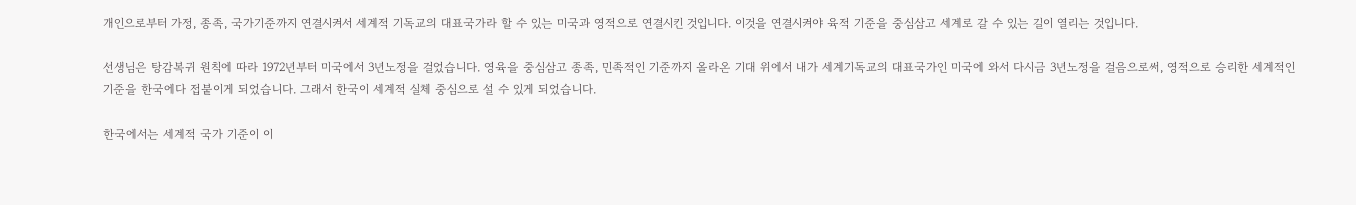개인으로부터 가정, 종족, 국가기준까지 연결시켜서 세계적 기독교의 대표국가라 할 수 있는 미국과 영적으로 연결시킨 것입니다. 이것을 연결시켜야 육적 기준을 중심삼고 세계로 갈 수 있는 길이 열리는 것입니다.

선생님은 탕감복귀 원칙에 따라 1972년부터 미국에서 3년노정을 걸었습니다. 영육을 중심삼고 종족, 민족적인 기준까지 올라온 기대 위에서 내가 세계기독교의 대표국가인 미국에 와서 다시금 3년노정을 걸음으로써, 영적으로 승리한 세계적인 기준을 한국에다 접붙이게 되었습니다. 그래서 한국이 세계적 실체 중심으로 설 수 있게 되었습니다.

한국에서는 세계적 국가 기준이 이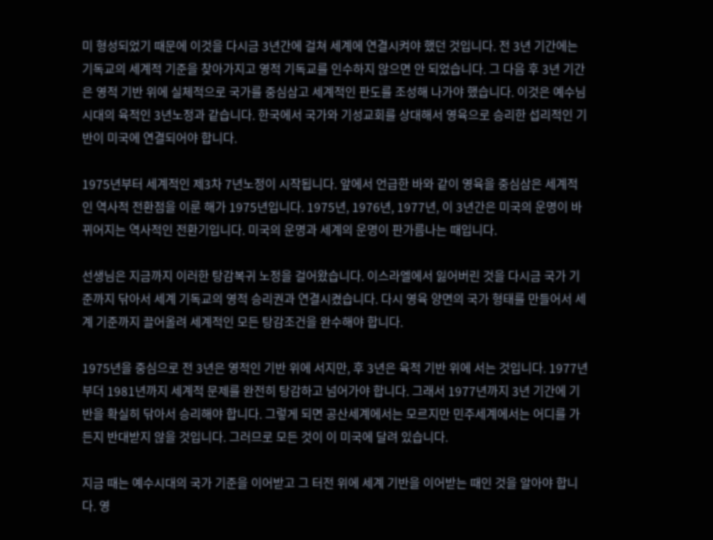미 형성되었기 때문에 이것을 다시금 3년간에 걸쳐 세계에 연결시켜야 했던 것입니다. 전 3년 기간에는 기독교의 세계적 기준을 찾아가지고 영적 기독교를 인수하지 않으면 안 되었습니다. 그 다음 후 3년 기간은 영적 기반 위에 실체적으로 국가를 중심삼고 세계적인 판도를 조성해 나가야 했습니다. 이것은 예수님 시대의 육적인 3년노정과 같습니다. 한국에서 국가와 기성교회를 상대해서 영육으로 승리한 섭리적인 기반이 미국에 연결되어야 합니다.

1975년부터 세계적인 제3차 7년노정이 시작됩니다. 앞에서 언급한 바와 같이 영육을 중심삼은 세계적인 역사적 전환점을 이룬 해가 1975년입니다. 1975년, 1976년, 1977년, 이 3년간은 미국의 운명이 바뀌어지는 역사적인 전환기입니다. 미국의 운명과 세계의 운명이 판가름나는 때입니다.

선생님은 지금까지 이러한 탕감복귀 노정을 걸어왔습니다. 이스라엘에서 잃어버린 것을 다시금 국가 기준까지 닦아서 세계 기독교의 영적 승리권과 연결시켰습니다. 다시 영육 양면의 국가 형태를 만들어서 세계 기준까지 끌어올려 세계적인 모든 탕감조건을 완수해야 합니다.

1975년을 중심으로 전 3년은 영적인 기반 위에 서지만, 후 3년은 육적 기반 위에 서는 것입니다. 1977년부더 1981년까지 세계적 문제를 완전히 탕감하고 넘어가야 합니다. 그래서 1977년까지 3년 기간에 기반을 확실히 닦아서 승리해야 합니다. 그렇게 되면 공산세계에서는 모르지만 민주세계에서는 어디를 가든지 반대받지 않을 것입니다. 그러므로 모든 것이 이 미국에 달려 있습니다.

지금 때는 예수시대의 국가 기준을 이어받고 그 터전 위에 세계 기반을 이어받는 때인 것을 알아야 합니다. 영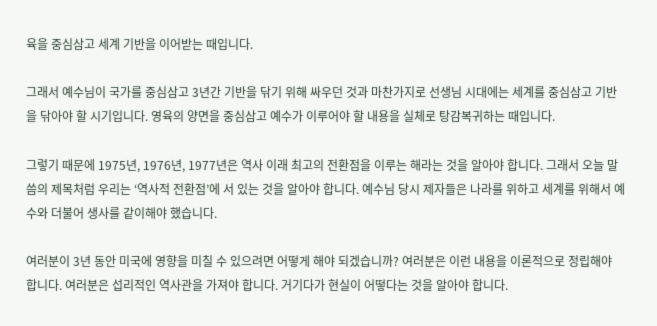육을 중심삼고 세계 기반을 이어받는 때입니다.

그래서 예수님이 국가를 중심삼고 3년간 기반을 닦기 위해 싸우던 것과 마찬가지로 선생님 시대에는 세계를 중심삼고 기반을 닦아야 할 시기입니다. 영육의 양면을 중심삼고 예수가 이루어야 할 내용을 실체로 탕감복귀하는 때입니다.

그렇기 때문에 1975년, 1976년, 1977년은 역사 이래 최고의 전환점을 이루는 해라는 것을 알아야 합니다. 그래서 오늘 말씀의 제목처럼 우리는 ‘역사적 전환점’에 서 있는 것을 알아야 합니다. 예수님 당시 제자들은 나라를 위하고 세계를 위해서 예수와 더불어 생사를 같이해야 했습니다.

여러분이 3년 동안 미국에 영향을 미칠 수 있으려면 어떻게 해야 되겠습니까? 여러분은 이런 내용을 이론적으로 정립해야 합니다. 여러분은 섭리적인 역사관을 가져야 합니다. 거기다가 현실이 어떻다는 것을 알아야 합니다.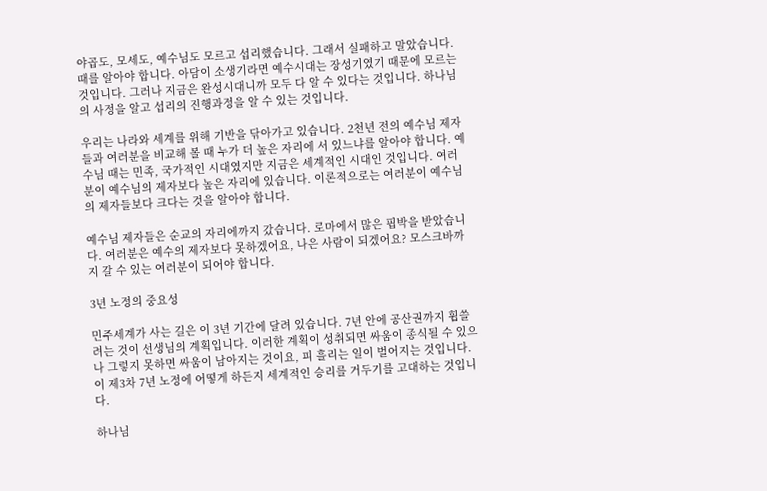야곱도, 모세도, 예수님도 모르고 섭리했습니다. 그래서 실패하고 말았습니다. 때를 알아야 합니다. 아담이 소생기라면 예수시대는 장성기였기 때문에 모르는 것입니다. 그러나 지금은 완성시대니까 모두 다 알 수 있다는 것입니다. 하나님의 사정을 알고 섭리의 진행과정을 알 수 있는 것입니다.

우리는 나라와 세계를 위해 기반을 닦아가고 있습니다. 2천년 전의 예수님 제자들과 여러분을 비교해 볼 때 누가 더 높은 자리에 서 있느냐를 알아야 합니다. 예수님 때는 민족, 국가적인 시대였지만 지금은 세계적인 시대인 것입니다. 여러분이 예수님의 제자보다 높은 자리에 있습니다. 이론적으로는 여러분이 예수님의 제자들보다 크다는 것을 알아야 합니다.

예수님 제자들은 순교의 자리에까지 갔습니다. 로마에서 많은 핍박을 받았습니다. 여러분은 예수의 제자보다 못하겠어요, 나은 사람이 되겠어요? 모스크바까지 갈 수 있는 여러분이 되어야 합니다.

3년 노정의 중요성

민주세계가 사는 길은 이 3년 기간에 달려 있습니다. 7년 안에 공산권까지 휩쓸려는 것이 선생님의 계획입니다. 이러한 계획이 성취되면 싸움이 종식될 수 있으나 그렇지 못하면 싸움이 남아지는 것이요, 피 흘리는 일이 벌어지는 것입니다. 이 제3차 7년 노정에 어떻게 하든지 세계적인 승리를 거두기를 고대하는 것입니다.

하나님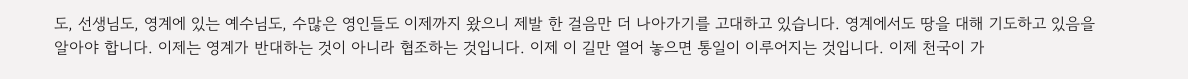도, 선생님도, 영계에 있는 예수님도, 수많은 영인들도 이제까지 왔으니 제발 한 걸음만 더 나아가기를 고대하고 있습니다. 영계에서도 땅을 대해 기도하고 있음을 알아야 합니다. 이제는 영계가 반대하는 것이 아니라 협조하는 것입니다. 이제 이 길만 열어 놓으면 통일이 이루어지는 것입니다. 이제 천국이 가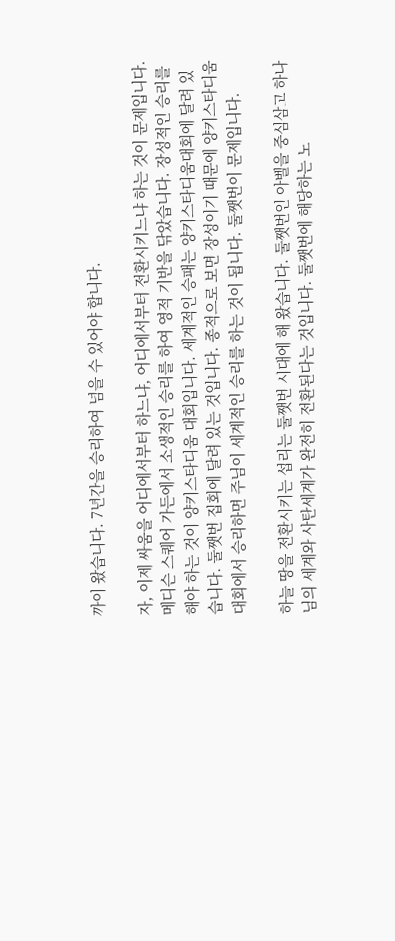까이 왔습니다. 7년간을 승리하여 넘을 수 있어야 합니다.

자, 이제 싸움을 어디에서부터 하느냐, 어디에서부터 전환시키느냐 하는 것이 문제입니다. 메디슨 스퀘어 가든에서 소생적인 승리를 하여 영적 기반을 닦았습니다. 장성적인 승리를 해야 하는 것이 양키스타디움 대회입니다. 세계적인 승패는 양키스타디움대회에 달려 있습니다. 둘쨋번 집회에 달려 있는 것입니다. 종적으로 보면 장성이기 때문에 양키스타디움 대회에서 승리하면 주님이 세계적인 승리를 하는 것이 됩니다. 둘쨋번이 문제입니다.

하늘 땅을 전환시키는 섭리는 둘쨋번 시대에 해 왔습니다. 둘쨋번인 아벨을 중심삼고 하나님의 세계와 사탄세계가 완전히 전환된다는 것입니다. 둘쨋번에 해당하는 노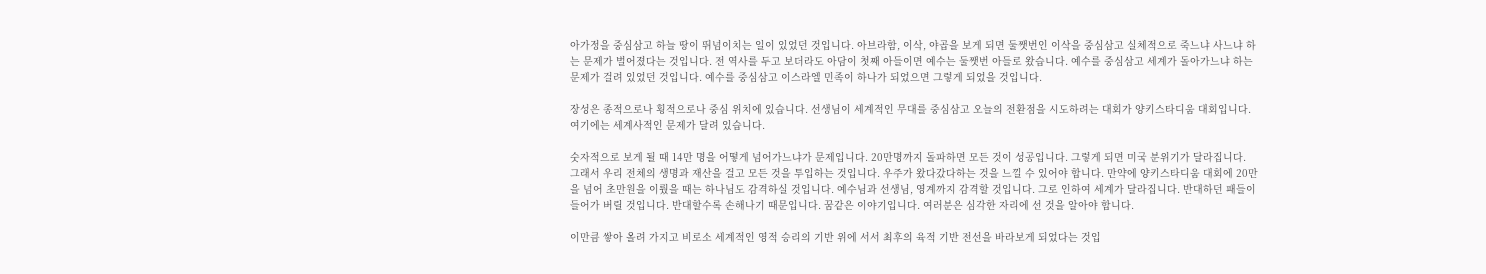아가정을 중심삼고 하늘 땅이 뛰넘이치는 일이 있었던 것입니다. 아브라함, 이삭, 야곱을 보게 되면 둘쨋번인 이삭을 중심삼고 실체적으로 죽느냐 사느냐 하는 문제가 벌어졌다는 것입니다. 전 역사를 두고 보더라도 아담이 첫째 아들이면 예수는 둘쨋번 아들로 왔습니다. 예수를 중심삼고 세계가 돌아가느냐 하는 문제가 걸려 있었던 것입니다. 예수를 중심삼고 이스라엘 민족이 하나가 되었으면 그렇게 되었을 것입니다.

장성은 종적으로나 횡적으로나 중심 위치에 있습니다. 선생님이 세계적인 무대를 중심삼고 오늘의 전환점을 시도하려는 대회가 양키스타디움 대회입니다. 여기에는 세계사적인 문제가 달려 있습니다.

숫자적으로 보게 될 때 14만 명을 어떻게 넘어가느냐가 문제입니다. 20만명까지 돌파하면 모든 것이 성공입니다. 그렇게 되면 미국 분위기가 달라집니다. 그래서 우리 전체의 생명과 재산을 걸고 모든 것을 투입하는 것입니다. 우주가 왔다갔다하는 것을 느낄 수 있어야 합니다. 만약에 양키스타디움 대회에 20만을 넘어 초만원을 이뤘을 때는 하나님도 감격하실 것입니다. 예수님과 선생님, 영계까지 감격할 것입니다. 그로 인하여 세계가 달라집니다. 반대하던 패들이 들어가 버릴 것입니다. 반대할수록 손해나기 때문입니다. 꿈같은 이야기입니다. 여러분은 심각한 자리에 선 것을 알아야 합니다.

이만큼 쌓아 올려 가지고 비로소 세계적인 영적 승리의 기반 위에 서서 최후의 육적 기반 전선을 바라보게 되었다는 것입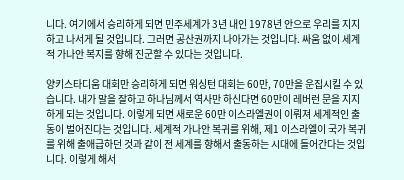니다. 여기에서 승리하게 되면 민주세계가 3년 내인 1978년 안으로 우리를 지지하고 나서게 될 것입니다. 그러면 공산권까지 나아가는 것입니다. 싸움 없이 세계적 가나안 복지를 향해 진군할 수 있다는 것입니다.

양키스타디움 대회만 승리하게 되면 워싱턴 대회는 60만, 70만을 운집시킬 수 있습니다. 내가 말을 잘하고 하나님께서 역사만 하신다면 60만이 레버런 문을 지지하게 되는 것입니다. 이렇게 되면 새로운 60만 이스라엘권이 이뤄져 세계적인 출동이 벌어진다는 것입니다. 세계적 가나안 복귀를 위해, 제1 이스라엘이 국가 복귀를 위해 출애급하던 것과 같이 전 세계를 향해서 출동하는 시대에 들어간다는 것입니다. 이렇게 해서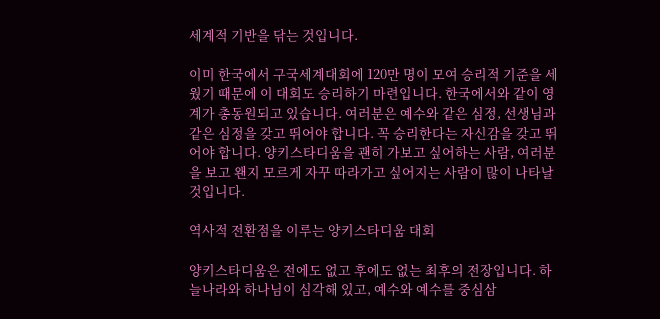세계적 기반을 닦는 것입니다.

이미 한국에서 구국세계대회에 120만 명이 모여 승리적 기준을 세웠기 때문에 이 대회도 승리하기 마련입니다. 한국에서와 같이 영계가 총동원되고 있습니다. 여러분은 예수와 같은 심정, 선생님과 같은 심정을 갖고 뛰어야 합니다. 꼭 승리한다는 자신감을 갖고 뛰어야 합니다. 양키스타디움을 괜히 가보고 싶어하는 사람, 여러분을 보고 왠지 모르게 자꾸 따라가고 싶어지는 사람이 많이 나타날 것입니다.

역사적 전환점을 이루는 양키스타디움 대회

양키스타디움은 전에도 없고 후에도 없는 최후의 전장입니다. 하늘나라와 하나님이 심각해 있고, 예수와 예수를 중심삼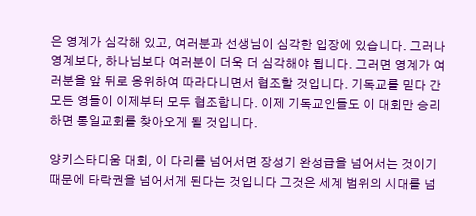은 영계가 심각해 있고, 여러분과 선생님이 심각한 입장에 있습니다. 그러나 영계보다, 하나님보다 여러분이 더욱 더 심각해야 됩니다. 그러면 영계가 여러분을 앞 뒤로 옹위하여 따라다니면서 협조할 것입니다. 기독교를 믿다 간 모든 영들이 이제부터 모두 협조합니다. 이제 기독교인들도 이 대회만 승리하면 통일교회를 찾아오게 될 것입니다.

양키스타디움 대회, 이 다리를 넘어서면 장성기 완성급을 넘어서는 것이기 때문에 타락권을 넘어서게 된다는 것입니다 그것은 세계 범위의 시대를 넘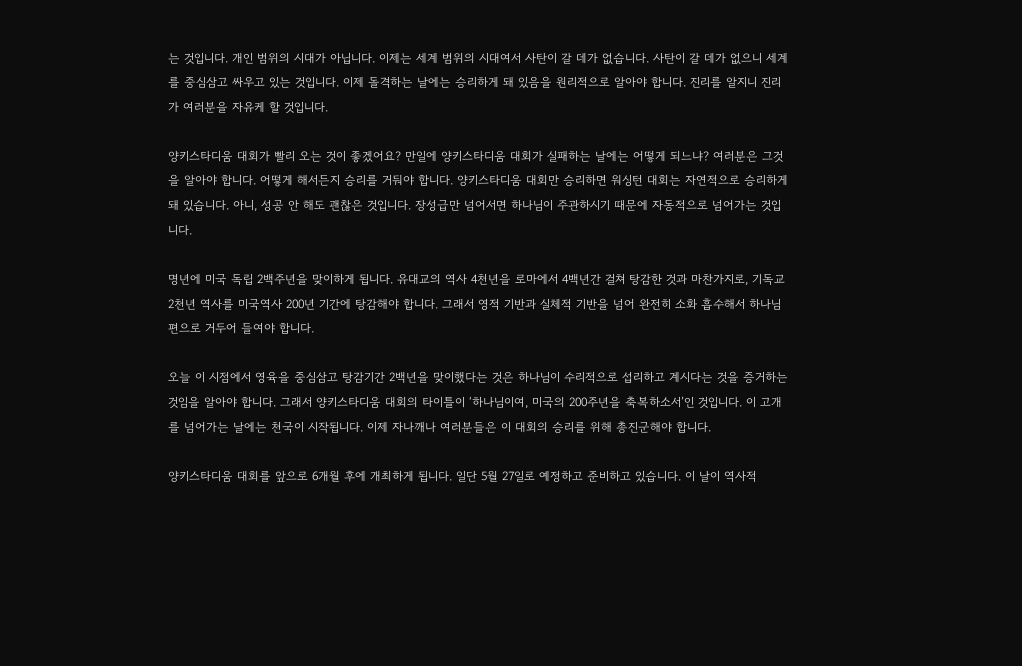는 것입니다. 개인 범위의 시대가 아닙니다. 이제는 세계 범위의 시대여서 사탄이 갈 데가 없습니다. 사탄이 갈 데가 없으니 세계를 중심삼고 싸우고 있는 것입니다. 이제 돌격하는 날에는 승리하게 돼 있음을 원리적으로 알아야 합니다. 진리를 알지니 진리가 여러분을 자유케 할 것입니다.

양키스타디움 대회가 빨리 오는 것이 좋겠어요? 만일에 양키스타디움 대회가 실패하는 날에는 어떻게 되느냐? 여러분은 그것을 알아야 합니다. 어떻게 해서든지 승리를 거둬야 합니다. 양키스타디움 대회만 승리하면 워싱턴 대회는 자연적으로 승리하게 돼 있습니다. 아니, 성공 안 해도 괜찮은 것입니다. 장성급만 넘어서면 하나님이 주관하시기 때문에 자동적으로 넘어가는 것입니다.

명년에 미국 독립 2백주년을 맞이하게 됩니다. 유대교의 역사 4천년을 로마에서 4백년간 걸쳐 탕감한 것과 마찬가지로, 기독교 2천년 역사를 미국역사 200년 기간에 탕감해야 합니다. 그래서 영적 기반과 실체적 기반을 넘어 완전히 소화 흡수해서 하나님편으로 거두어 들여야 합니다.

오늘 이 시점에서 영육을 중심삼고 탕감기간 2백년을 맞이했다는 것은 하나님이 수리적으로 섭리하고 계시다는 것을 증거하는 것임을 알아야 합니다. 그래서 양키스타디움 대회의 타이틀이 ‘하나님이여, 미국의 200주년을 축복하소서’인 것입니다. 이 고개를 넘어가는 날에는 천국이 시작됩니다. 이제 자나깨나 여러분들은 이 대회의 승리를 위해 총진군해야 합니다.

양키스타디움 대회를 앞으로 6개월 후에 개최하게 됩니다. 일단 5월 27일로 예정하고 준비하고 있습니다. 이 날이 역사적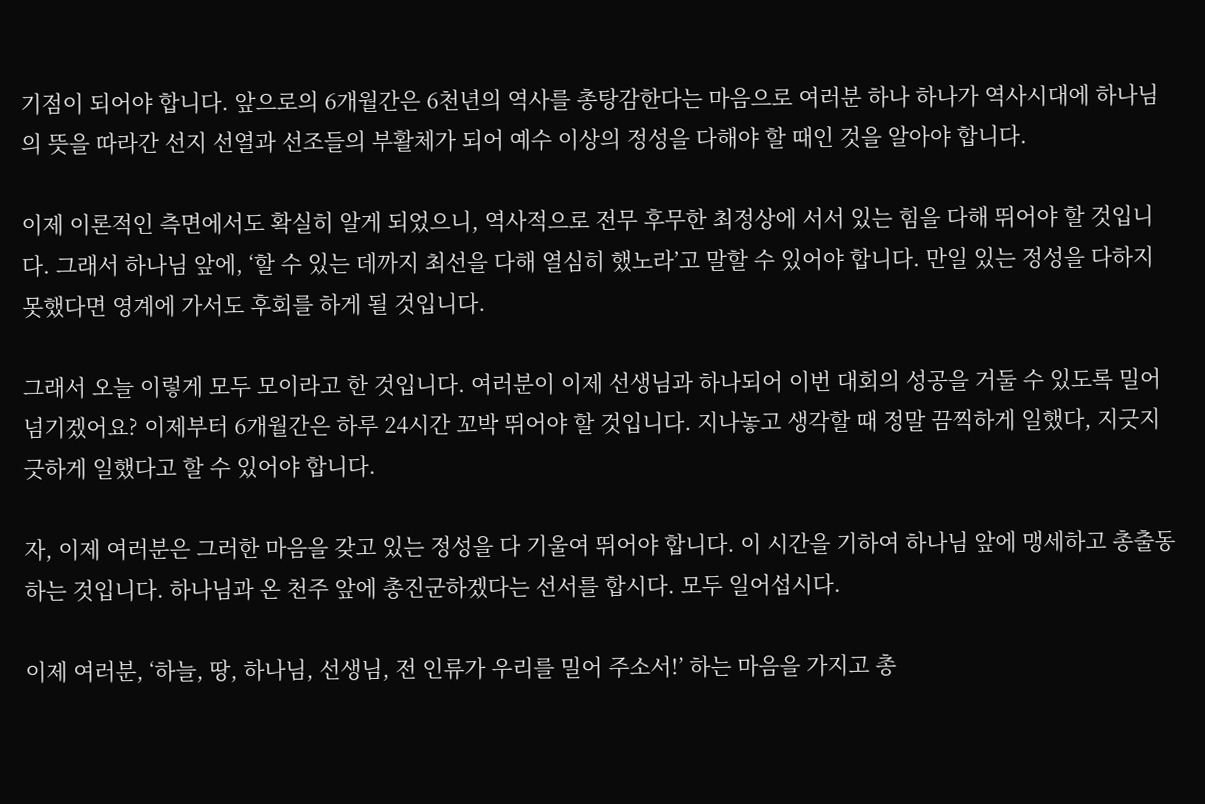기점이 되어야 합니다. 앞으로의 6개월간은 6천년의 역사를 총탕감한다는 마음으로 여러분 하나 하나가 역사시대에 하나님의 뜻을 따라간 선지 선열과 선조들의 부활체가 되어 예수 이상의 정성을 다해야 할 때인 것을 알아야 합니다.

이제 이론적인 측면에서도 확실히 알게 되었으니, 역사적으로 전무 후무한 최정상에 서서 있는 힘을 다해 뛰어야 할 것입니다. 그래서 하나님 앞에, ‘할 수 있는 데까지 최선을 다해 열심히 했노라’고 말할 수 있어야 합니다. 만일 있는 정성을 다하지 못했다면 영계에 가서도 후회를 하게 될 것입니다.

그래서 오늘 이렇게 모두 모이라고 한 것입니다. 여러분이 이제 선생님과 하나되어 이번 대회의 성공을 거둘 수 있도록 밀어 넘기겠어요? 이제부터 6개월간은 하루 24시간 꼬박 뛰어야 할 것입니다. 지나놓고 생각할 때 정말 끔찍하게 일했다, 지긋지긋하게 일했다고 할 수 있어야 합니다.

자, 이제 여러분은 그러한 마음을 갖고 있는 정성을 다 기울여 뛰어야 합니다. 이 시간을 기하여 하나님 앞에 맹세하고 총출동하는 것입니다. 하나님과 온 천주 앞에 총진군하겠다는 선서를 합시다. 모두 일어섭시다.

이제 여러분, ‘하늘, 땅, 하나님, 선생님, 전 인류가 우리를 밀어 주소서!’ 하는 마음을 가지고 총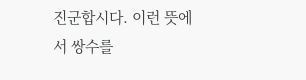진군합시다. 이런 뜻에서 쌍수를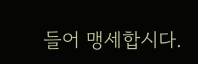들어 맹세합시다.